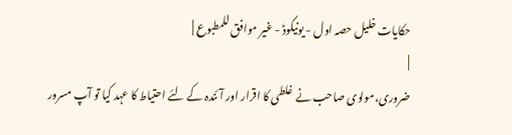حکایات خلیل حصہ اول - یونیکوڈ - غیر موافق للمطبوع |
|
ضروری،مولوی صاحب نے غلطی کا اقرار اور آئندہ کے لئے احتیاط کا عہد کیا تو آپ مسرور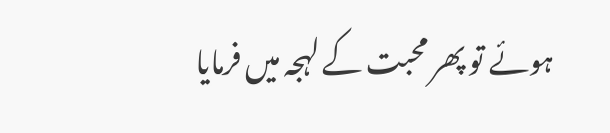ہوئے تو پھر محبت کے لہجہ میں فرمایا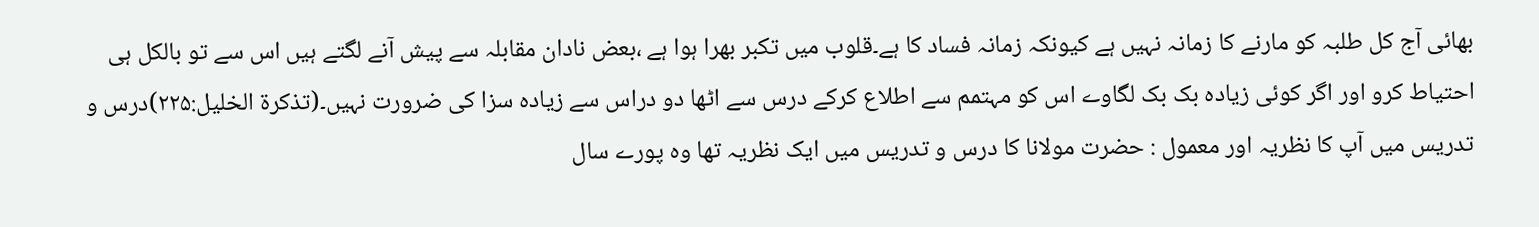بھائی آج کل طلبہ کو مارنے کا زمانہ نہیں ہے کیونکہ زمانہ فساد کا ہے۔قلوب میں تکبر بھرا ہوا ہے ،بعض نادان مقابلہ سے پیش آنے لگتے ہیں اس سے تو بالکل ہی احتیاط کرو اور اگر کوئی زیادہ بک بک لگاوے اس کو مہتمم سے اطلاع کرکے درس سے اٹھا دو دراس سے زیادہ سزا کی ضرورت نہیں۔(تذکرۃ الخلیل:۲۲۵)درس و تدریس میں آپ کا نظریہ اور معمول : حضرت مولانا کا درس و تدریس میں ایک نظریہ تھا وہ پورے سال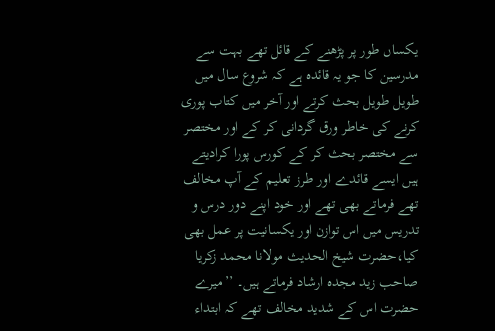یکساں طور پر پڑھنے کے قائل تھے بہت سے مدرسین کا جو یہ قائدہ ہے کہ شروع سال میں طویل طویل بحث کرتے اور آخر میں کتاب پوری کرنے کی خاطر ورق گردانی کر کے اور مختصر سے مختصر بحث کر کے کورس پورا کرادیتے ہیں ایسے قائدے اور طرز تعلیم کے آپ مخالف تھے فرماتے بھی تھے اور خود اپنے دور درس و تدریس میں اس توازن اور یکسانیت پر عمل بھی کیا،حضرت شیخ الحدیث مولانا محمد زکریا صاحب زید مجدہ ارشاد فرماتے ہیں۔ ’’میرے حضرت اس کے شدید مخالف تھے کہ ابتداء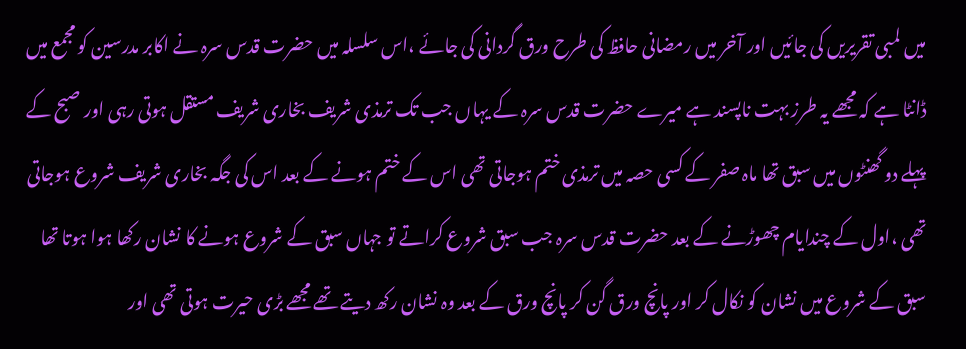میں لمبی تقریریں کی جائیں اور آخر میں رمضانی حافظ کی طرح ورق گردانی کی جائے ،اس سلسلہ میں حضرت قدس سرہ نے اکابر مدرسین کو مجمع میں ڈانٹا ہے کہ مجھے یہ طرز بہت ناپسند ہے میرے حضرت قدس سرہ کے یہاں جب تک ترمذی شریف بخاری شریف مستقل ہوتی رہی اور صبح کے پہلے دو گھنٹوں میں سبق تھا ماہ صفر کے کسی حصہ میں ترمذی ختم ہوجاتی تھی اس کے ختم ہونے کے بعد اس کی جگہ بخاری شریف شروع ہوجاتی تھی ،اول کے چندایام چھوڑنے کے بعد حضرت قدس سرہ جب سبق شروع کراتے تو جہاں سبق کے شروع ہونے کا نشان رکھا ہوا ہوتا تھا سبق کے شروع میں نشان کو نکال کر اور پانچ ورق گن کر پانچ ورق کے بعد وہ نشان رکھ دیتے تھے مجھے بڑی حیرت ہوتی تھی اور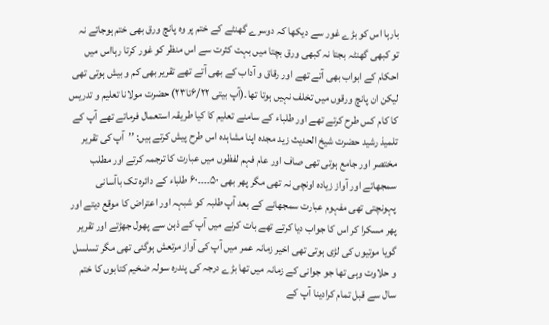بارہا اس کو بڑے غور سے دیکھا کہ دوسرے گھنٹے کے ختم پر وہ پانچ ورق بھی ختم ہوجاتے نہ تو کبھی گھنٹہ بجتا نہ کبھی ورق بچتا میں بہت کثرت سے اس منظر کو غور کرتا رہااس میں احکام کے ابواب بھی آتے تھے اور رقاق و آداب کے بھی آتے تھے تقریر بھی کم و بیش ہوتی تھی لیکن ان پانچ ورقوں میں تخلف نہیں ہوتا تھا۔(آپ بیتی ۶/۲۲تا۲۳) حضرت مولانا تعلیم و تدریس کا کام کس طرح کرتے تھے اور طلباء کے سامنے تعلیم کا کیا طریقہ استعمال فرماتے تھے آپ کے تلمیذ رشید حضرت شیخ الحدیث زید مجدہ اپنا مشاہدہ اس طرح پیش کرتے ہیں: ’’آپ کی تقریر مختصر اور جامع ہوتی تھی صاف اور عام فہم لفظوں میں عبارت کا ترجمہ کرتے اور مطلب سمجھاتے اور آواز زیادہ اونچی نہ تھی مگر پھر بھی ۵۰۔۔۔۔۶۰ طلباء کے دائرہ تک باآسانی پہونچتی تھی مفہوم عبارت سمجھانے کے بعد آپ طلبہ کو شبہہ اور اعتراض کا موقع دیتے اور پھر مسکرا کر اس کا جواب دیا کرتے تھے بات کرنے میں آپ کے ذہن سے پھول جھڑتے اور تقریر گویا موتیوں کی لڑی ہوتی تھی اخیر زمانہ عمر میں آپ کی آواز مرتعش ہوگئی تھی مگر تسلسل و حلاوت وہی تھا جو جوانی کے زمانہ میں تھا بڑے درجہ کی پندرہ سولہ ضخیم کتابوں کا ختم سال سے قبل تمام کرادینا آپ کے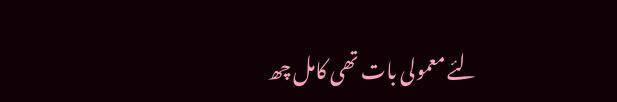لئے معمولی بات تھی کامل چھ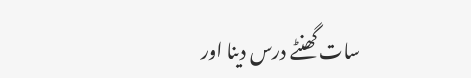سات گھنٹے درس دینا اور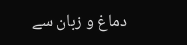دماغ و زبان سے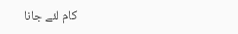کام لئے جانا